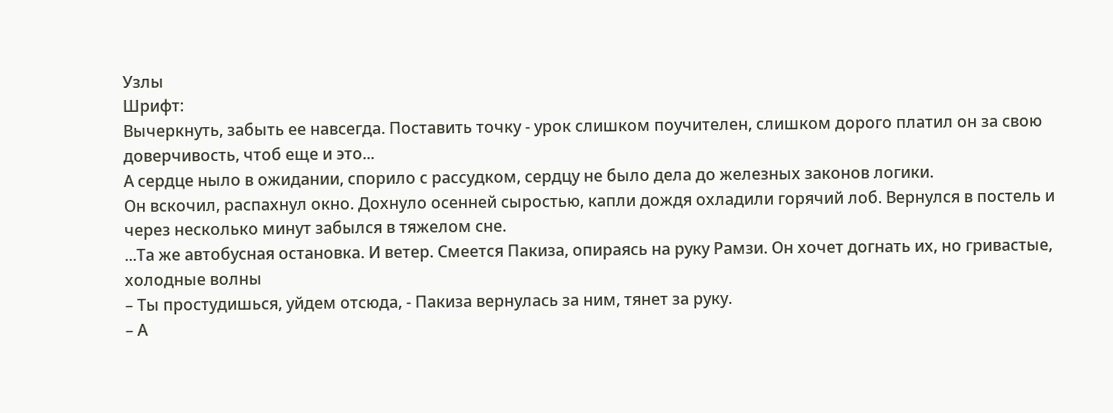Узлы
Шрифт:
Вычеркнуть, забыть ее навсегда. Поставить точку - урок слишком поучителен, слишком дорого платил он за свою доверчивость, чтоб еще и это...
А сердце ныло в ожидании, спорило с рассудком, сердцу не было дела до железных законов логики.
Он вскочил, распахнул окно. Дохнуло осенней сыростью, капли дождя охладили горячий лоб. Вернулся в постель и через несколько минут забылся в тяжелом сне.
...Та же автобусная остановка. И ветер. Смеется Пакиза, опираясь на руку Рамзи. Он хочет догнать их, но гривастые, холодные волны
– Ты простудишься, уйдем отсюда, - Пакиза вернулась за ним, тянет за руку.
– А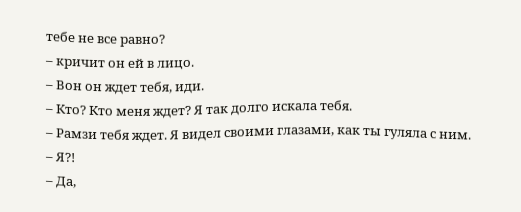тебе не все равно?
– кричит он ей в лицо.
– Вон он ждет тебя, иди.
– Кто? Кто меня ждет? Я так долго искала тебя.
– Рамзи тебя ждет. Я видел своими глазами, как ты гуляла с ним.
– Я?!
– Да,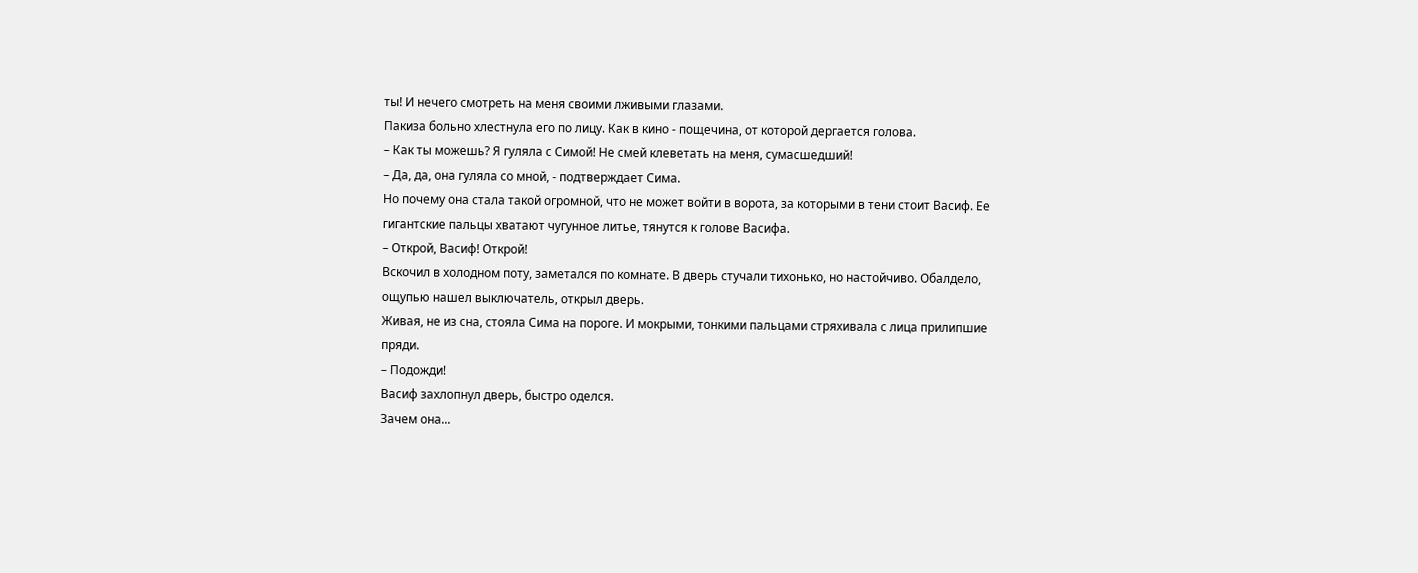ты! И нечего смотреть на меня своими лживыми глазами.
Пакиза больно хлестнула его по лицу. Как в кино - пощечина, от которой дергается голова.
– Как ты можешь? Я гуляла с Симой! Не смей клеветать на меня, сумасшедший!
– Да, да, она гуляла со мной, - подтверждает Сима.
Но почему она стала такой огромной, что не может войти в ворота, за которыми в тени стоит Васиф. Ее гигантские пальцы хватают чугунное литье, тянутся к голове Васифа.
– Открой, Васиф! Открой!
Вскочил в холодном поту, заметался по комнате. В дверь стучали тихонько, но настойчиво. Обалдело, ощупью нашел выключатель, открыл дверь.
Живая, не из сна, стояла Сима на пороге. И мокрыми, тонкими пальцами стряхивала с лица прилипшие пряди.
– Подожди!
Васиф захлопнул дверь, быстро оделся.
Зачем она...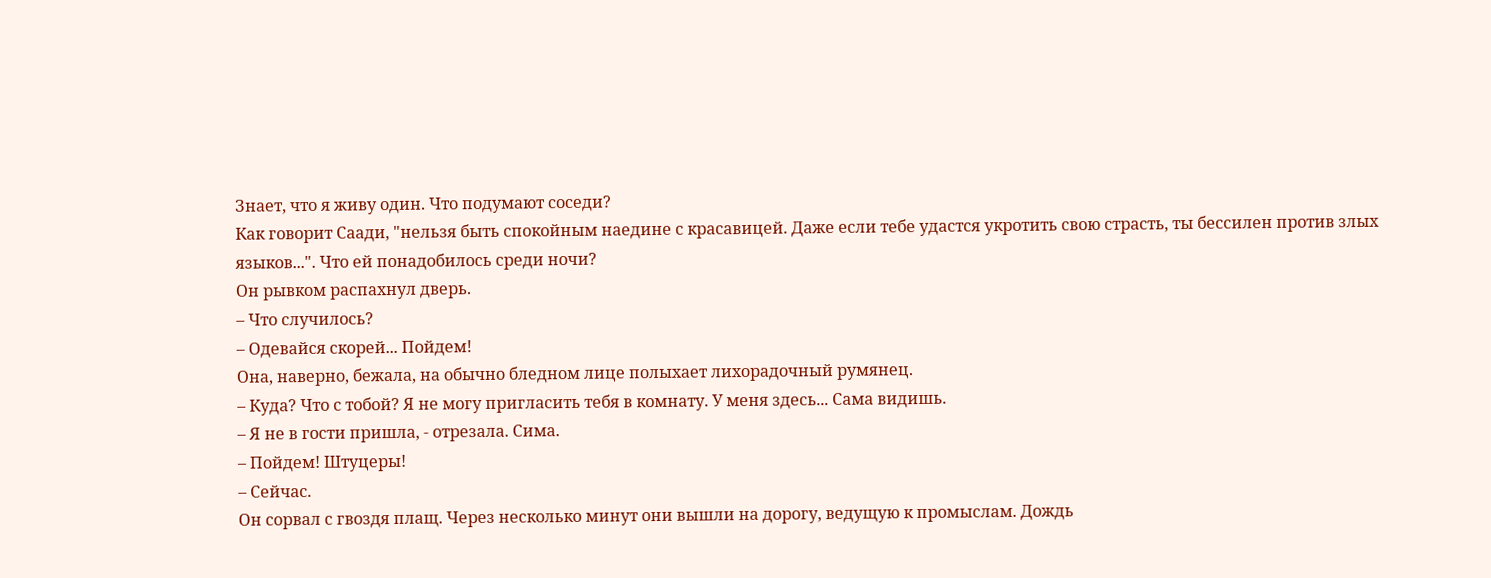Знает, что я живу один. Что подумают соседи?
Как говорит Саади, "нельзя быть спокойным наедине с красавицей. Даже если тебе удастся укротить свою страсть, ты бессилен против злых языков...". Что ей понадобилось среди ночи?
Он рывком распахнул дверь.
– Что случилось?
– Одевайся скорей... Пойдем!
Она, наверно, бежала, на обычно бледном лице полыхает лихорадочный румянец.
– Куда? Что с тобой? Я не могу пригласить тебя в комнату. У меня здесь... Сама видишь.
– Я не в гости пришла, - отрезала. Сима.
– Пойдем! Штуцеры!
– Сейчас.
Он сорвал с гвоздя плащ. Через несколько минут они вышли на дорогу, ведущую к промыслам. Дождь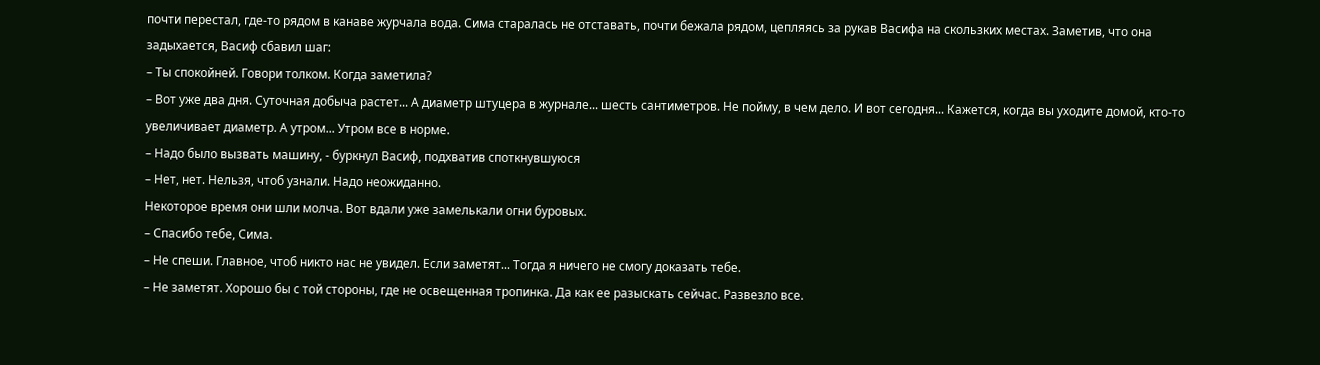почти перестал, где-то рядом в канаве журчала вода. Сима старалась не отставать, почти бежала рядом, цепляясь за рукав Васифа на скользких местах. Заметив, что она задыхается, Васиф сбавил шаг:
– Ты спокойней. Говори толком. Когда заметила?
– Вот уже два дня. Суточная добыча растет... А диаметр штуцера в журнале... шесть сантиметров. Не пойму, в чем дело. И вот сегодня... Кажется, когда вы уходите домой, кто-то увеличивает диаметр. А утром... Утром все в норме.
– Надо было вызвать машину, - буркнул Васиф, подхватив споткнувшуюся
– Нет, нет. Нельзя, чтоб узнали. Надо неожиданно.
Некоторое время они шли молча. Вот вдали уже замелькали огни буровых.
– Спасибо тебе, Сима.
– Не спеши. Главное, чтоб никто нас не увидел. Если заметят... Тогда я ничего не смогу доказать тебе.
– Не заметят. Хорошо бы с той стороны, где не освещенная тропинка. Да как ее разыскать сейчас. Развезло все.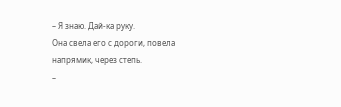– Я знаю. Дай-ка руку.
Она свела его с дороги, повела напрямик, через степь.
–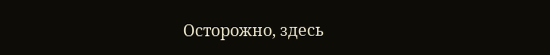Осторожно, здесь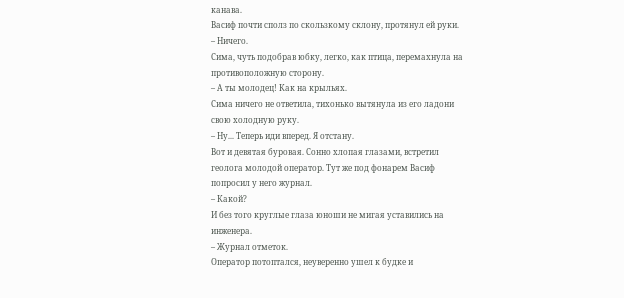канава.
Васиф почти сполз по скользкому склону, протянул ей руки.
– Ничего.
Сима, чуть подобрав юбку, легко, как птица, перемахнула на противоположную сторону.
– А ты молодец! Как на крыльях.
Сима ничего не ответила, тихонько вытянула из его ладони свою холодную руку.
– Ну... Теперь иди вперед. Я отстану.
Вот и девятая буровая. Сонно хлопая глазами, встретил геолога молодой оператор. Тут же под фонарем Васиф попросил у него журнал.
– Какой?
И без того круглые глаза юноши не мигая уставились на инженера.
– Журнал отметок.
Оператор потоптался, неуверенно ушел к будке и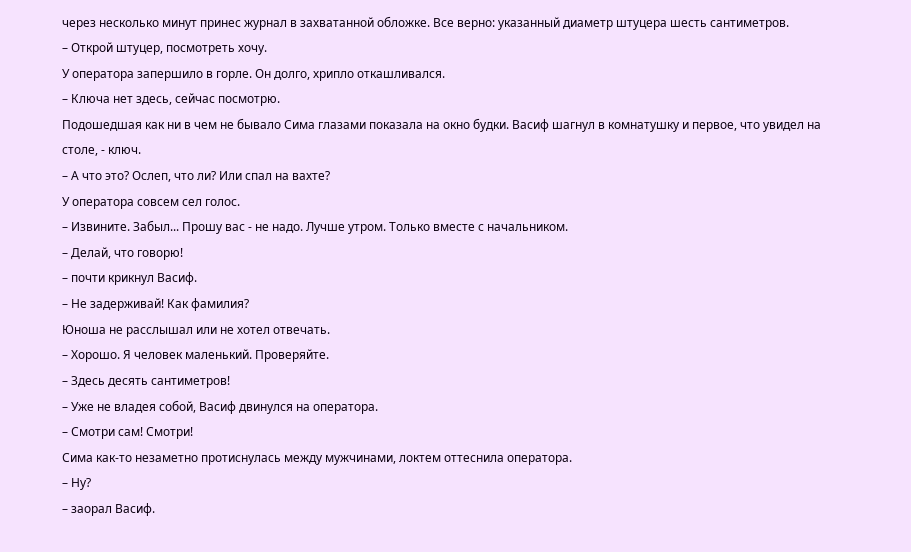через несколько минут принес журнал в захватанной обложке. Все верно: указанный диаметр штуцера шесть сантиметров.
– Открой штуцер, посмотреть хочу.
У оператора запершило в горле. Он долго, хрипло откашливался.
– Ключа нет здесь, сейчас посмотрю.
Подошедшая как ни в чем не бывало Сима глазами показала на окно будки. Васиф шагнул в комнатушку и первое, что увидел на столе, - ключ.
– А что это? Ослеп, что ли? Или спал на вахте?
У оператора совсем сел голос.
– Извините. Забыл... Прошу вас - не надо. Лучше утром. Только вместе с начальником.
– Делай, что говорю!
– почти крикнул Васиф.
– Не задерживай! Как фамилия?
Юноша не расслышал или не хотел отвечать.
– Хорошо. Я человек маленький. Проверяйте.
– Здесь десять сантиметров!
– Уже не владея собой, Васиф двинулся на оператора.
– Смотри сам! Смотри!
Сима как-то незаметно протиснулась между мужчинами, локтем оттеснила оператора.
– Ну?
– заорал Васиф.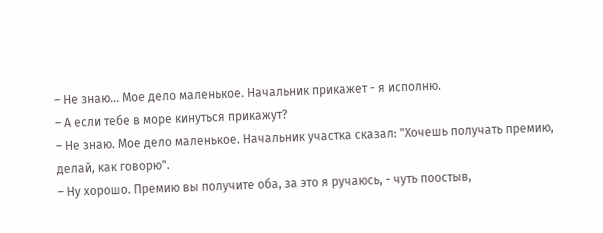– Не знаю... Мое дело маленькое. Начальник прикажет - я исполню.
– А если тебе в море кинуться прикажут?
– Не знаю. Мое дело маленькое. Начальник участка сказал: "Хочешь получать премию, делай, как говорю".
– Ну хорошо. Премию вы получите оба, за это я ручаюсь, - чуть поостыв,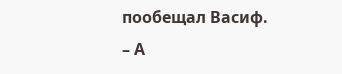пообещал Васиф.
– А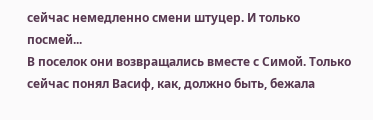сейчас немедленно смени штуцер. И только посмей...
В поселок они возвращались вместе с Симой. Только сейчас понял Васиф, как, должно быть, бежала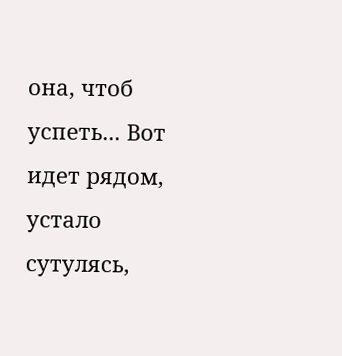она, чтоб успеть... Вот идет рядом, устало сутулясь,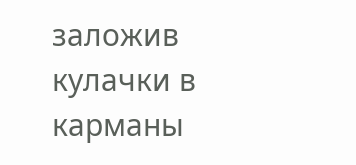заложив кулачки в карманы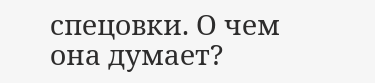спецовки. О чем она думает?